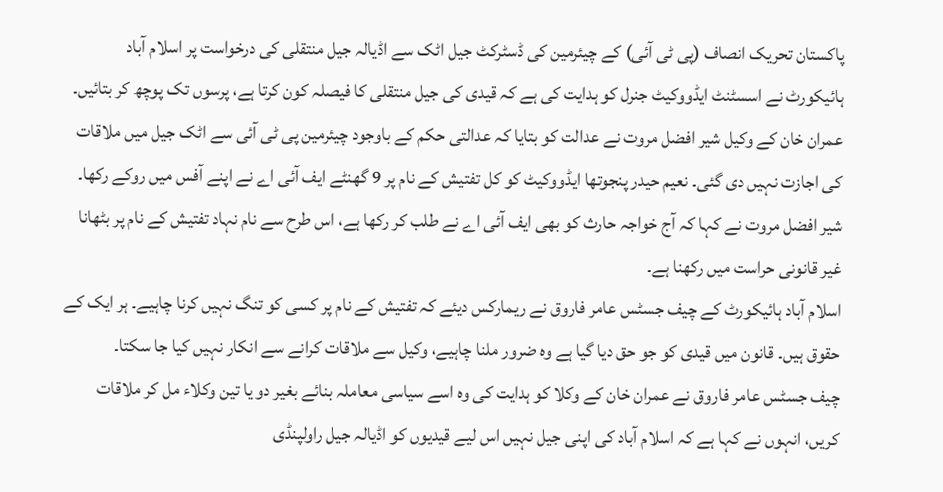پاکستان تحریک انصاف (پی ٹی آئی) کے چیئرمین کی ڈسٹرکٹ جیل اٹک سے اڈیالہ جیل منتقلی کی درخواست پر اسلام آباد ہائیکورٹ نے اسسٹنٹ ایڈووکیٹ جنرل کو ہدایت کی ہے کہ قیدی کی جیل منتقلی کا فیصلہ کون کرتا ہے، پرسوں تک پوچھ کر بتائیں۔
عمران خان کے وکیل شیر افضل مروت نے عدالت کو بتایا کہ عدالتی حکم کے باوجود چیئرمین پی ٹی آئی سے اٹک جیل میں ملاقات کی اجازت نہیں دی گئی۔ نعیم حیدر پنجوتھا ایڈووکیٹ کو کل تفتیش کے نام پر 9 گھنٹے ایف آئی اے نے اپنے آفس میں روکے رکھا۔
شیر افضل مروت نے کہا کہ آج خواجہ حارث کو بھی ایف آئی اے نے طلب کر رکھا ہے، اس طرح سے نام نہاد تفتیش کے نام پر بٹھانا غیر قانونی حراست میں رکھنا ہے۔
اسلام آباد ہائیکورٹ کے چیف جسٹس عامر فاروق نے ریمارکس دیئے کہ تفتیش کے نام پر کسی کو تنگ نہیں کرنا چاہیے۔ ہر ایک کے حقوق ہیں۔ قانون میں قیدی کو جو حق دیا گیا ہے وہ ضرور ملنا چاہیے، وکیل سے ملاقات کرانے سے انکار نہیں کیا جا سکتا۔
چیف جسٹس عامر فاروق نے عمران خان کے وکلا کو ہدایت کی وہ اسے سیاسی معاملہ بنائے بغیر دو یا تین وکلاء مل کر ملاقات کریں، انہوں نے کہا ہے کہ اسلام آباد کی اپنی جیل نہیں اس لیے قیدیوں کو اڈیالہ جیل راولپنڈی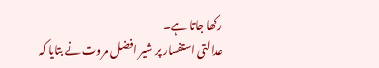رکھا جاتا ہے۔
عدالتی استفسار پر شیر افضل مروت نے بتایا کہ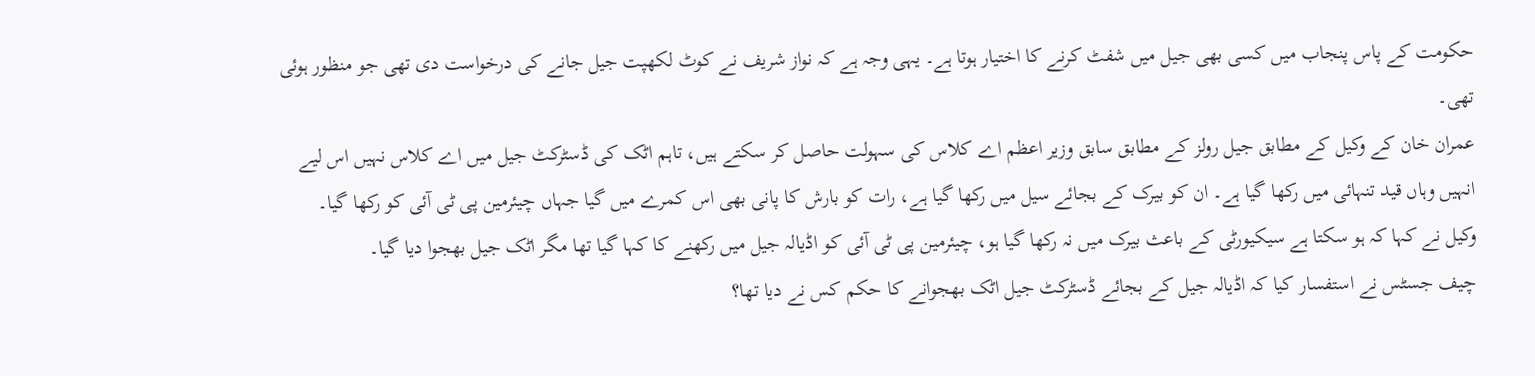حکومت کے پاس پنجاب میں کسی بھی جیل میں شفٹ کرنے کا اختیار ہوتا ہے۔ یہی وجہ ہے کہ نواز شریف نے کوٹ لکھپت جیل جانے کی درخواست دی تھی جو منظور ہوئی تھی۔
عمران خان کے وکیل کے مطابق جیل رولز کے مطابق سابق وزیر اعظم اے کلاس کی سہولت حاصل کر سکتے ہیں، تاہم اٹک کی ڈسٹرکٹ جیل میں اے کلاس نہیں اس لیے انہیں وہاں قید تنہائی میں رکھا گیا ہے۔ ان کو بیرک کے بجائے سیل میں رکھا گیا ہے، رات کو بارش کا پانی بھی اس کمرے میں گیا جہاں چیئرمین پی ٹی آئی کو رکھا گیا۔
وکیل نے کہا کہ ہو سکتا ہے سیکیورٹی کے باعث بیرک میں نہ رکھا گیا ہو، چیئرمین پی ٹی آئی کو اڈیالہ جیل میں رکھنے کا کہا گیا تھا مگر اٹک جیل بھجوا دیا گیا۔
چیف جسٹس نے استفسار کیا کہ اڈیالہ جیل کے بجائے ڈسٹرکٹ جیل اٹک بھجوانے کا حکم کس نے دیا تھا؟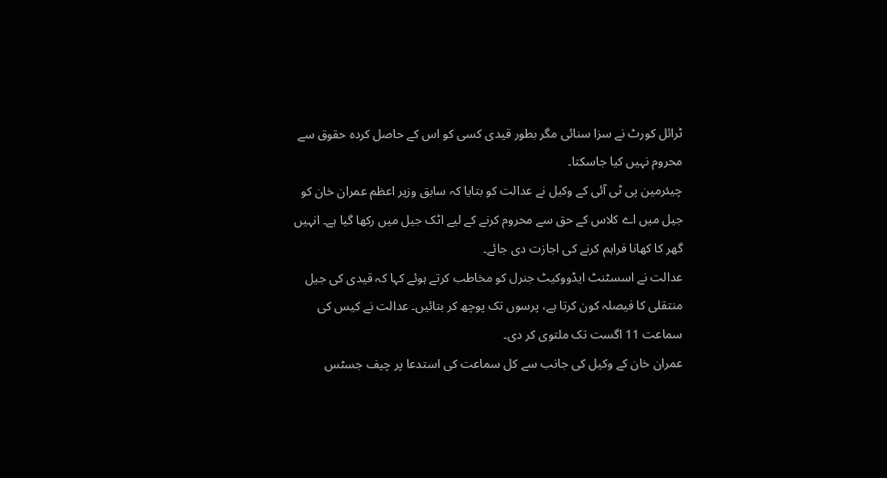ٹرائل کورٹ نے سزا سنائی مگر بطور قیدی کسی کو اس کے حاصل کردہ حقوق سے محروم نہیں کیا جاسکتا۔
چیئرمین پی ٹی آئی کے وکیل نے عدالت کو بتایا کہ سابق وزیر اعظم عمران خان کو جیل میں اے کلاس کے حق سے محروم کرنے کے لیے اٹک جیل میں رکھا گیا ہے۔ انہیں گھر کا کھانا فراہم کرنے کی اجازت دی جائے۔
عدالت نے اسسٹنٹ ایڈووکیٹ جنرل کو مخاطب کرتے ہوئے کہا کہ قیدی کی جیل منتقلی کا فیصلہ کون کرتا ہے، پرسوں تک پوچھ کر بتائیں۔ عدالت نے کیس کی سماعت 11 اگست تک ملتوی کر دی۔
عمران خان کے وکیل کی جانب سے کل سماعت کی استدعا پر چیف جسٹس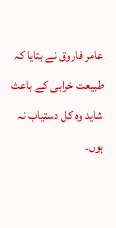عامر فاروق نے بتایا کہ طبیعت خرابی کے باعث شاید وہ کل دستیاب نہ ہوں۔